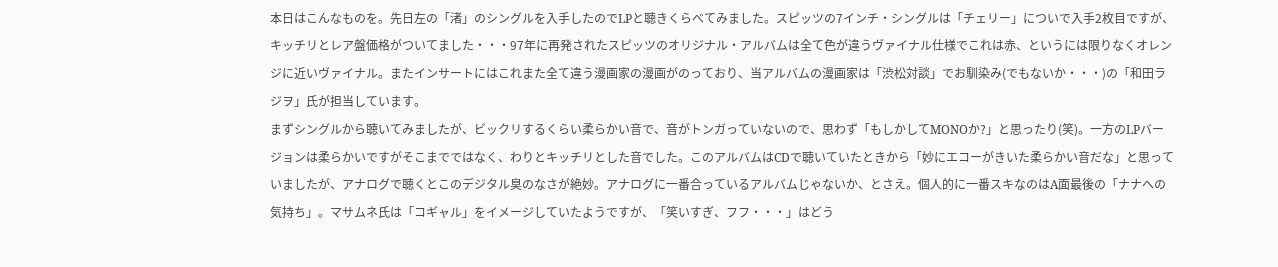本日はこんなものを。先日左の「渚」のシングルを入手したのでLPと聴きくらべてみました。スピッツの7インチ・シングルは「チェリー」についで入手2枚目ですが、キッチリとレア盤価格がついてました・・・97年に再発されたスピッツのオリジナル・アルバムは全て色が違うヴァイナル仕様でこれは赤、というには限りなくオレンジに近いヴァイナル。またインサートにはこれまた全て違う漫画家の漫画がのっており、当アルバムの漫画家は「渋松対談」でお馴染み(でもないか・・・)の「和田ラジヲ」氏が担当しています。
まずシングルから聴いてみましたが、ビックリするくらい柔らかい音で、音がトンガっていないので、思わず「もしかしてMONOか?」と思ったり(笑)。一方のLPバージョンは柔らかいですがそこまでではなく、わりとキッチリとした音でした。このアルバムはCDで聴いていたときから「妙にエコーがきいた柔らかい音だな」と思っていましたが、アナログで聴くとこのデジタル臭のなさが絶妙。アナログに一番合っているアルバムじゃないか、とさえ。個人的に一番スキなのはA面最後の「ナナへの気持ち」。マサムネ氏は「コギャル」をイメージしていたようですが、「笑いすぎ、フフ・・・」はどう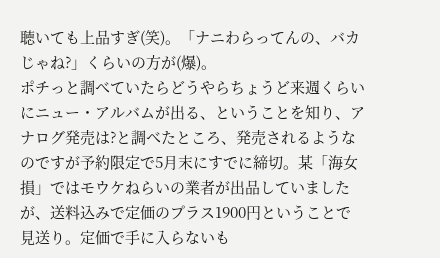聴いても上品すぎ(笑)。「ナニわらってんの、バカじゃね?」くらいの方が(爆)。
ポチっと調べていたらどうやらちょうど来週くらいにニュー・アルバムが出る、ということを知り、アナログ発売は?と調べたところ、発売されるようなのですが予約限定で5月末にすでに締切。某「海女損」ではモウケねらいの業者が出品していましたが、送料込みで定価のプラス1900円ということで見送り。定価で手に入らないも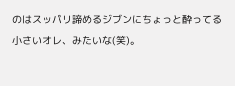のはスッパリ諦めるジブンにちょっと酔ってる小さいオレ、みたいな(笑)。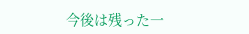今後は残った一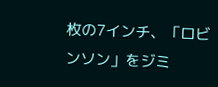枚の7インチ、「ロビンソン」をジミ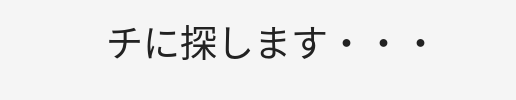チに探します・・・